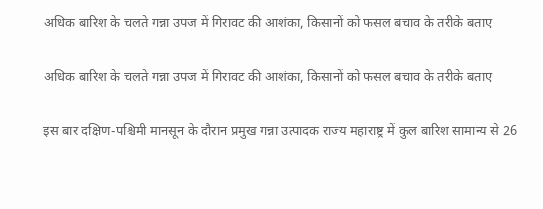अधिक बारिश के चलते गन्ना उपज में गिरावट की आशंका, किसानों को फसल बचाव के तरीके बताए

अधिक बारिश के चलते गन्ना उपज में गिरावट की आशंका, किसानों को फसल बचाव के तरीके बताए

इस बार दक्षिण-पश्चिमी मानसून के दौरान प्रमुख गन्ना उत्पादक राज्य महाराष्ट्र में कुल बारिश सामान्य से 26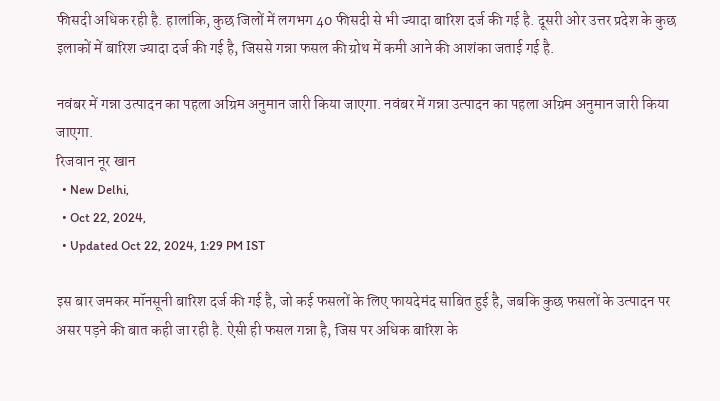फीसदी अधिक रही है. हालांकि, कुछ जिलों में लगभग 40 फीसदी से भी ज्यादा बारिश दर्ज की गई है. दूसरी ओर उत्तर प्रदेश के कुछ इलाकों में बारिश ज्यादा दर्ज की गई है, जिससे गन्ना फसल की ग्रोथ में कमी आने की आशंका जताई गई है.

नवंबर में गन्ना उत्पादन का पहला अग्रिम अनुमान जारी किया जाएगा. नवंबर में गन्ना उत्पादन का पहला अग्रिम अनुमान जारी किया जाएगा.
रिजवान नूर खान
  • New Delhi,
  • Oct 22, 2024,
  • Updated Oct 22, 2024, 1:29 PM IST

इस बार जमकर मॉनसूनी बारिश दर्ज की गई है, जो कई फसलों के लिए फायदेमंद साबित हुई है, जबकि कुछ फसलों के उत्पादन पर असर पड़ने की बात कही जा रही है. ऐसी ही फसल गन्ना है, जिस पर अधिक बारिश के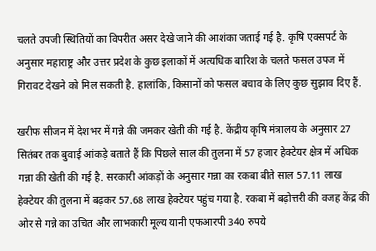चलते उपजी स्थितियों का विपरीत असर देखे जाने की आशंका जताई गई है. कृषि एक्सपर्ट के अनुसार महाराष्ट्र और उत्तर प्रदेश के कुछ इलाकों में अत्यधिक बारिश के चलते फसल उपज में गिरावट देखने को मिल सकती है. हालांकि, किसानों को फसल बचाव के लिए कुछ सुझाव दिए हैं.

खरीफ सीजन में देशभर में गन्ने की जमकर खेती की गई है. केंद्रीय कृषि मंत्रालय के अनुसार 27 सितंबर तक बुवाई आंकड़े बताते हैं कि पिछले साल की तुलना में 57 हजार हेक्टेयर क्षेत्र में अधिक गन्ना की खेती की गई है. सरकारी आंकड़ों के अनुसार गन्ना का रकबा बीते साल 57.11 लाख हेक्टेयर की तुलना में बढ़कर 57.68 लाख हेक्टेयर पहुंच गया है. रकबा में बढ़ोत्तरी की वजह केंद्र की ओर से गन्ने का उचित और लाभकारी मूल्य यानी एफआरपी 340 रुपये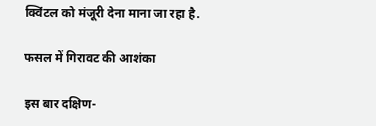क्विंटल को मंजूरी देना माना जा रहा है.

फसल में गिरावट की आशंका

इस बार दक्षिण-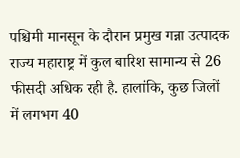पश्चिमी मानसून के दौरान प्रमुख गन्ना उत्पादक राज्य महाराष्ट्र में कुल बारिश सामान्य से 26 फीसदी अधिक रही है. हालांकि, कुछ जिलों में लगभग 40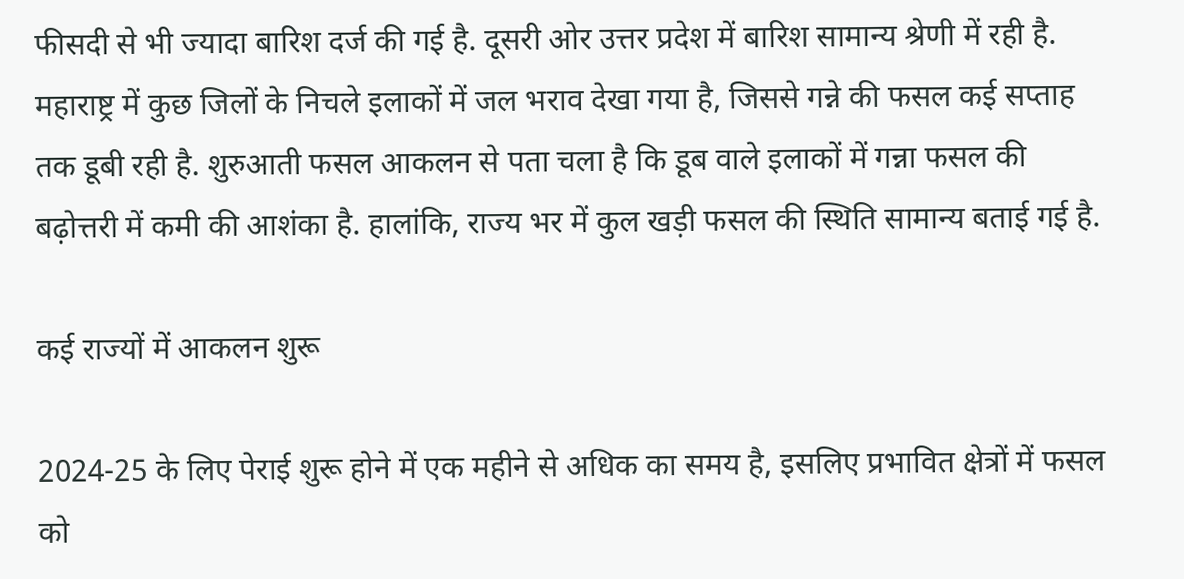फीसदी से भी ज्यादा बारिश दर्ज की गई है. दूसरी ओर उत्तर प्रदेश में बारिश सामान्य श्रेणी में रही है. महाराष्ट्र में कुछ जिलों के निचले इलाकों में जल भराव देखा गया है, जिससे गन्ने की फसल कई सप्ताह तक डूबी रही है. शुरुआती फसल आकलन से पता चला है कि डूब वाले इलाकों में गन्ना फसल की बढ़ोत्तरी में कमी की आशंका है. हालांकि, राज्य भर में कुल खड़ी फसल की स्थिति सामान्य बताई गई है.

कई राज्यों में आकलन शुरू

2024-25 के लिए पेराई शुरू होने में एक महीने से अधिक का समय है, इसलिए प्रभावित क्षेत्रों में फसल को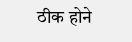ठीक होने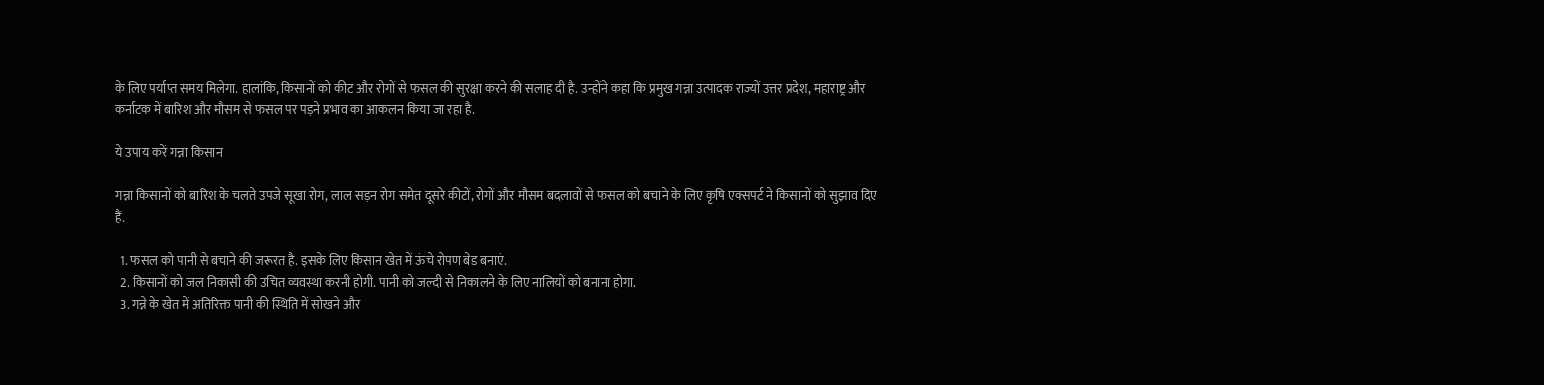के लिए पर्याप्त समय मिलेगा. हालांकि, किसानों को कीट और रोगों से फसल की सुरक्षा करने की सलाह दी है. उन्होंने कहा कि प्रमुख गन्ना उत्पादक राज्यों उत्तर प्रदेश, महाराष्ट्र और कर्नाटक में बारिश और मौसम से फसल पर पड़ने प्रभाव का आकलन किया जा रहा है.

ये उपाय करें गन्ना किसान

गन्ना किसानों को बारिश के चलते उपजे सूखा रोग, लाल सड़न रोग समेत दूसरे कीटों, रोगों और मौसम बदलावों से फसल को बचाने के लिए कृषि एक्सपर्ट ने किसानों को सुझाव दिए हैं.

  1. फसल को पानी से बचाने की जरूरत है. इसके लिए किसान खेत में ऊंचे रोपण बेड बनाएं.
  2. किसानों को जल निकासी की उचित व्यवस्था करनी होगी. पानी को जल्दी से निकालने के लिए नालियों को बनाना होगा.
  3. गन्ने के खेत में अतिरिक्त पानी की स्थिति में सोखने और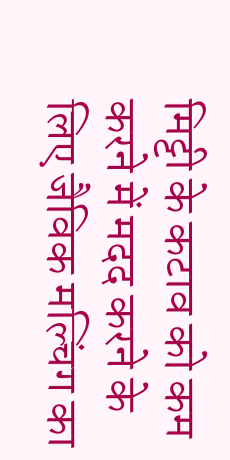मिट्टी के कटाव को कम करने में मदद करने के लिए जैविक मल्चिंग का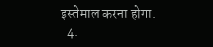इस्तेमाल करना होगा.
  4.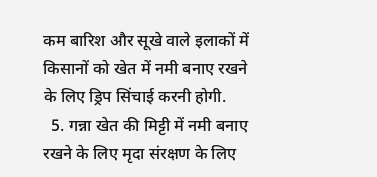कम बारिश और सूखे वाले इलाकों में किसानों को खेत में नमी बनाए रखने के लिए ड्रिप सिंचाई करनी होगी.
  5. गन्ना खेत की मिट्टी में नमी बनाए रखने के लिए मृदा संरक्षण के लिए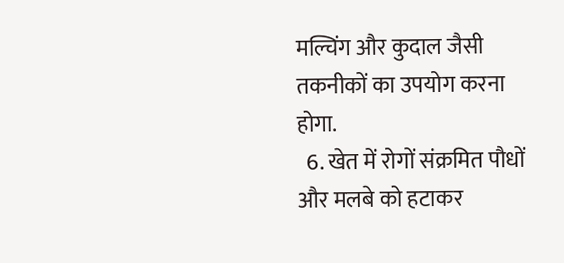मल्चिंग और कुदाल जैसी तकनीकों का उपयोग करना होगा.
  6. खेत में रोगों संक्रमित पौधों और मलबे को हटाकर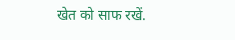खेत को साफ रखें.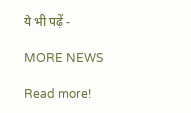ये भी पढ़ें -

MORE NEWS

Read more!